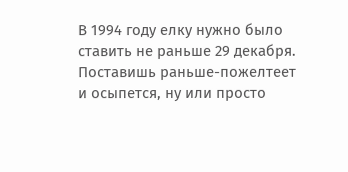В 1994 году елку нужно было ставить не раньше 29 декабря. Поставишь раньше-пожелтеет и осыпется, ну или просто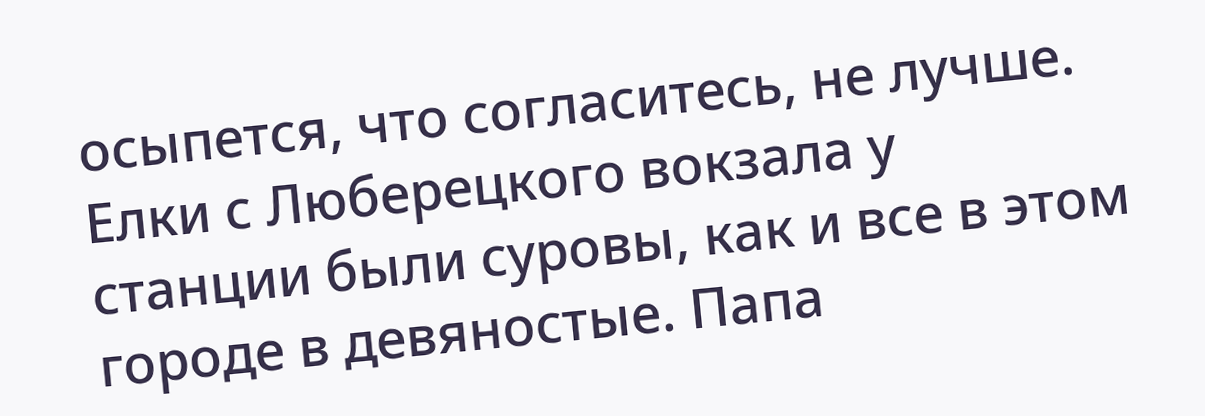осыпется, что согласитесь, не лучше. Елки с Люберецкого вокзала у станции были суровы, как и все в этом городе в девяностые. Папа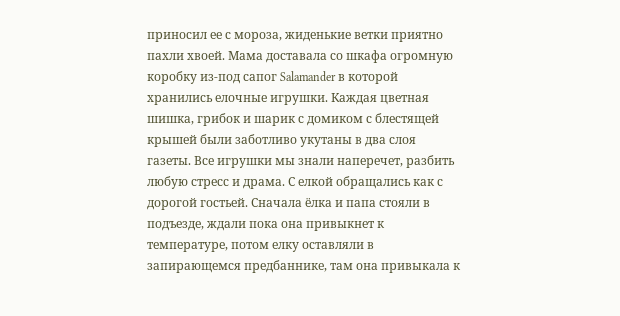приносил ее с мороза, жиденькие ветки приятно пахли хвоей. Мама доставала со шкафа огромную коробку из-под сапог Salamander в которой хранились елочные игрушки. Каждая цветная шишка, грибок и шарик с домиком с блестящей крышей были заботливо укутаны в два слоя газеты. Все игрушки мы знали наперечет, разбить любую стресс и драма. С елкой обращались как с дорогой гостьей. Сначала ёлка и папа стояли в подъезде, ждали пока она привыкнет к температуре, потом елку оставляли в запирающемся предбаннике, там она привыкала к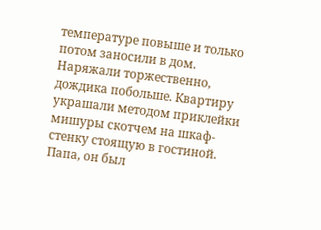температуре повыше и только потом заносили в дом. Наряжали торжественно, дождика побольше. Квартиру украшали методом приклейки мишуры скотчем на шкаф-стенку стоящую в гостиной. Папа, он был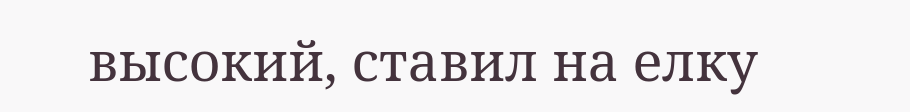высокий, ставил на елку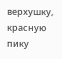верхушку, красную пику